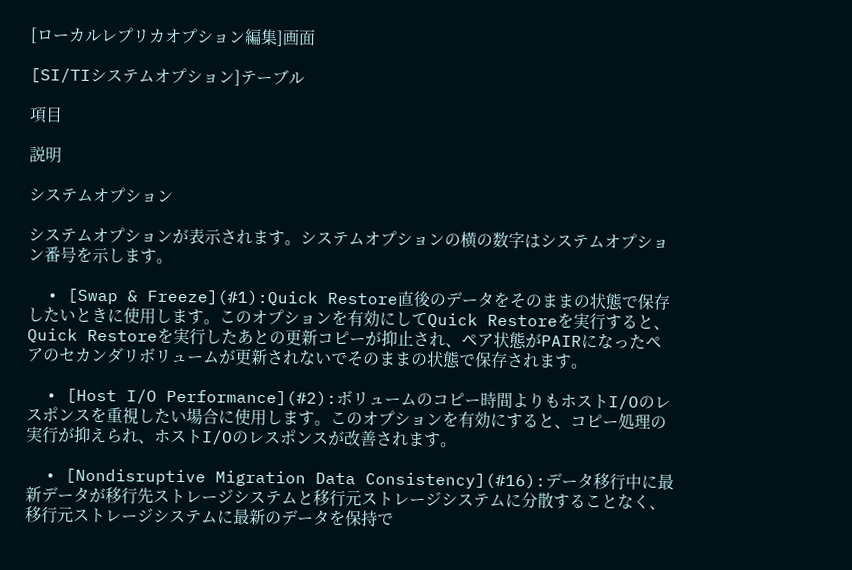[ローカルレプリカオプション編集]画面

[SI/TIシステムオプション]テーブル

項目

説明

システムオプション

システムオプションが表示されます。システムオプションの横の数字はシステムオプション番号を示します。

  • [Swap & Freeze](#1):Quick Restore直後のデータをそのままの状態で保存したいときに使用します。このオプションを有効にしてQuick Restoreを実行すると、Quick Restoreを実行したあとの更新コピーが抑止され、ペア状態がPAIRになったペアのセカンダリボリュームが更新されないでそのままの状態で保存されます。

  • [Host I/O Performance](#2):ボリュームのコピー時間よりもホストI/Oのレスポンスを重視したい場合に使用します。このオプションを有効にすると、コピー処理の実行が抑えられ、ホストI/Oのレスポンスが改善されます。

  • [Nondisruptive Migration Data Consistency](#16):データ移行中に最新データが移行先ストレージシステムと移行元ストレージシステムに分散することなく、移行元ストレージシステムに最新のデータを保持で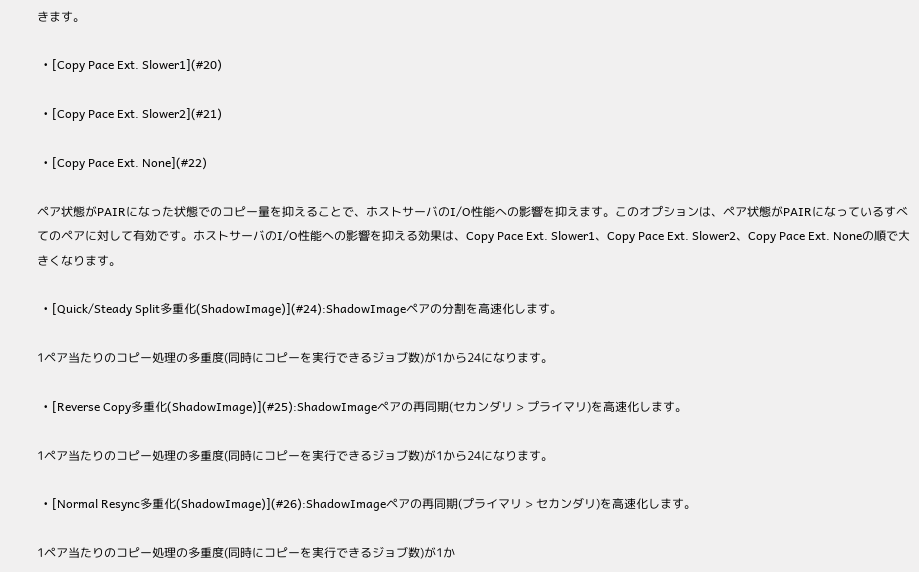きます。

  • [Copy Pace Ext. Slower1](#20)

  • [Copy Pace Ext. Slower2](#21)

  • [Copy Pace Ext. None](#22)

ペア状態がPAIRになった状態でのコピー量を抑えることで、ホストサーバのI/O性能への影響を抑えます。このオプションは、ペア状態がPAIRになっているすべてのペアに対して有効です。ホストサーバのI/O性能への影響を抑える効果は、Copy Pace Ext. Slower1、Copy Pace Ext. Slower2、Copy Pace Ext. Noneの順で大きくなります。

  • [Quick/Steady Split多重化(ShadowImage)](#24):ShadowImageペアの分割を高速化します。

1ペア当たりのコピー処理の多重度(同時にコピーを実行できるジョブ数)が1から24になります。

  • [Reverse Copy多重化(ShadowImage)](#25):ShadowImageペアの再同期(セカンダリ > プライマリ)を高速化します。

1ペア当たりのコピー処理の多重度(同時にコピーを実行できるジョブ数)が1から24になります。

  • [Normal Resync多重化(ShadowImage)](#26):ShadowImageペアの再同期(プライマリ > セカンダリ)を高速化します。

1ペア当たりのコピー処理の多重度(同時にコピーを実行できるジョブ数)が1か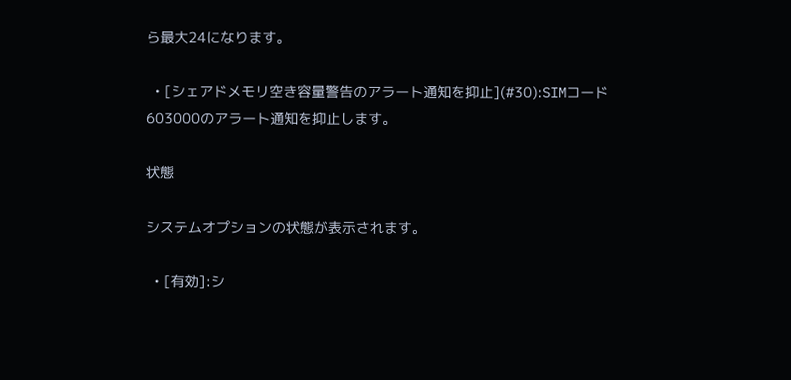ら最大24になります。

  • [シェアドメモリ空き容量警告のアラート通知を抑止](#30):SIMコード603000のアラート通知を抑止します。

状態

システムオプションの状態が表示されます。

  • [有効]:シ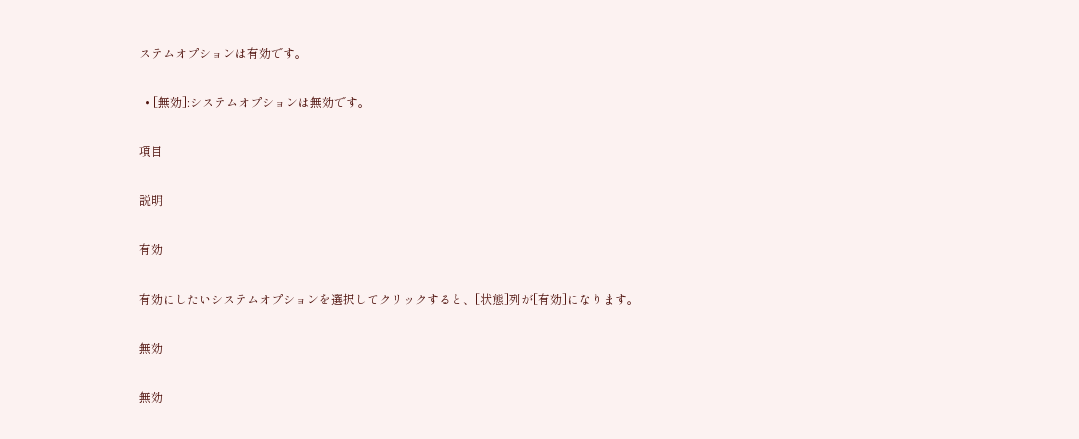ステムオプションは有効です。

  • [無効]:システムオプションは無効です。

項目

説明

有効

有効にしたいシステムオプションを選択してクリックすると、[状態]列が[有効]になります。

無効

無効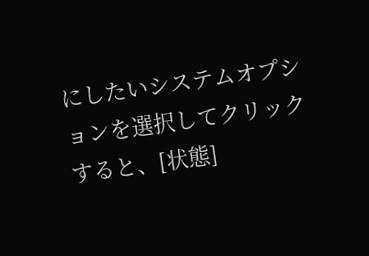にしたいシステムオプションを選択してクリックすると、[状態]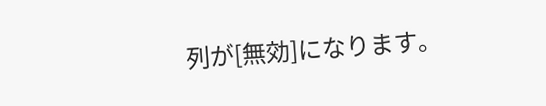列が[無効]になります。